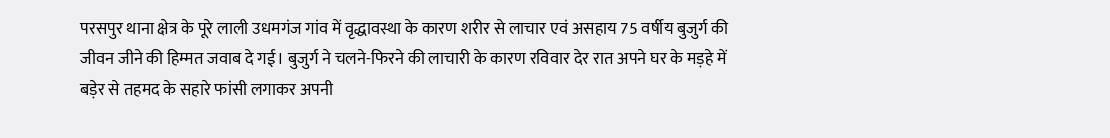परसपुर थाना क्षेत्र के पूरे लाली उधमगंज गांव में वृद्धावस्था के कारण शरीर से लाचार एवं असहाय 75 वर्षीय बुजुर्ग की जीवन जीने की हिम्मत जवाब दे गई। बुजुर्ग ने चलने-फिरने की लाचारी के कारण रविवार देर रात अपने घर के मड़हे में बड़ेर से तहमद के सहारे फांसी लगाकर अपनी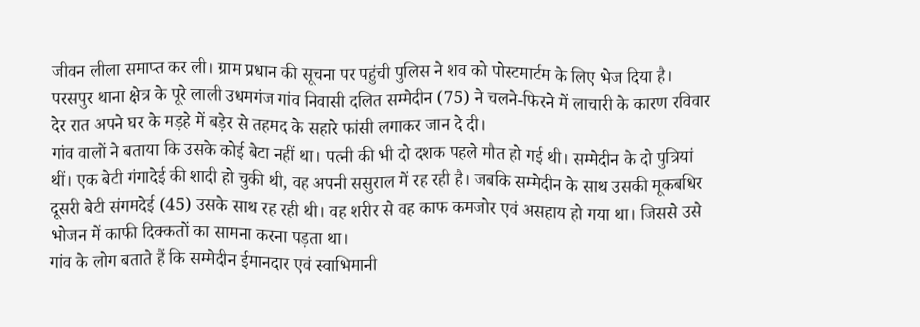जीवन लीला समाप्त कर ली। ग्राम प्रधान की सूचना पर पहुंची पुलिस ने शव को पोस्टमार्टम के लिए भेज दिया है।
परसपुर थाना क्षेत्र के पूरे लाली उधमगंज गांव निवासी दलित सम्मेदीन (75) ने चलने-फिरने में लाचारी के कारण रविवार देर रात अपने घर के मड़हे में बड़ेर से तहमद के सहारे फांसी लगाकर जान दे दी।
गांव वालों ने बताया कि उसके कोई बेटा नहीं था। पत्नी की भी दो दशक पहले मौत हो गई थी। सम्मेदीन के दो पुत्रियां थीं। एक बेटी गंगादेई की शादी हो चुकी थी, वह अपनी ससुराल में रह रही है। जबकि सम्मेदीन के साथ उसकी मूकबधिर दूसरी बेटी संगमदेई (45) उसके साथ रह रही थी। वह शरीर से वह काफ कमजोर एवं असहाय हो गया था। जिससे उसे भोजन में काफी दिक्कतों का सामना करना पड़ता था।
गांव के लोग बताते हैं कि सम्मेदीन ईमानदार एवं स्वाभिमानी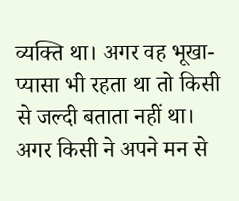व्यक्ति था। अगर वह भूखा-प्यासा भी रहता था तो किसी से जल्दी बताता नहीं था। अगर किसी ने अपने मन से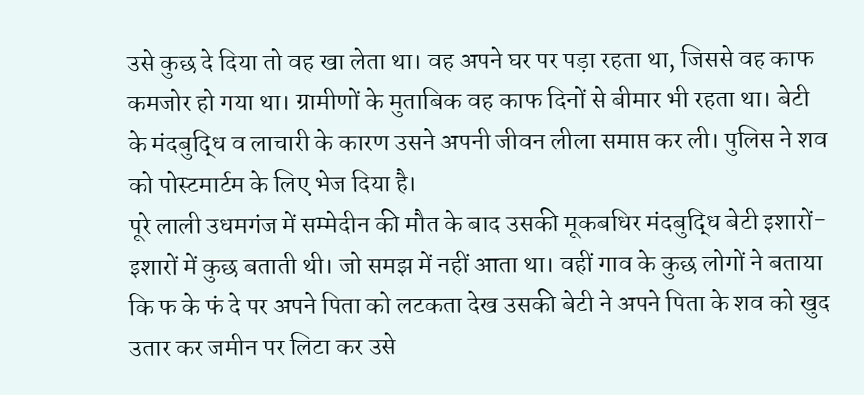उसे कुछ दे दिया तो वह खा लेता था। वह अपने घर पर पड़ा रहता था, जिससे वह काफ कमजोर हो गया था। ग्रामीणों के मुताबिक वह काफ दिनों से बीमार भी रहता था। बेटी के मंदबुद्धि व लाचारी के कारण उसने अपनी जीवन लीला समाप्त कर ली। पुलिस ने शव को पोस्टमार्टम के लिए भेज दिया है।
पूरे लाली उधमगंज में सम्मेदीन की मौत के बाद उसकी मूकबधिर मंदबुद्धि बेटी इशारों-इशारों में कुछ बताती थी। जो समझ में नहीं आता था। वहीं गाव के कुछ लोगों ने बताया कि फ के फं दे पर अपने पिता को लटकता देख उसकी बेटी ने अपने पिता के शव को खुद उतार कर जमीन पर लिटा कर उसे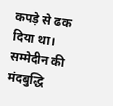कपड़े से ढक दिया था। सम्मेदीन की मंदबुद्धि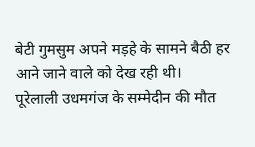बेटी गुमसुम अपने मड़हे के सामने बैठी हर आने जाने वाले को देख रही थी।
पूरेलाली उधमगंज के सम्मेदीन की मौत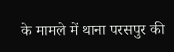के मामले में थाना परसपुर की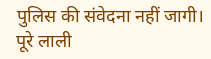पुलिस की संवेदना नहीं जागी। पूरे लाली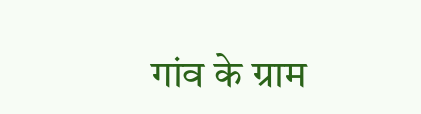गांव के ग्राम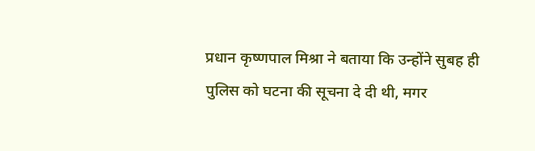प्रधान कृष्णपाल मिश्रा ने बताया कि उन्होंने सुबह ही पुलिस को घटना की सूचना दे दी थी, मगर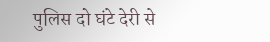पुलिस दो घंटे देरी से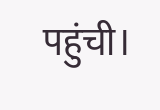पहुंची।